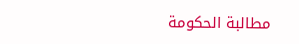مطالبة الحكومة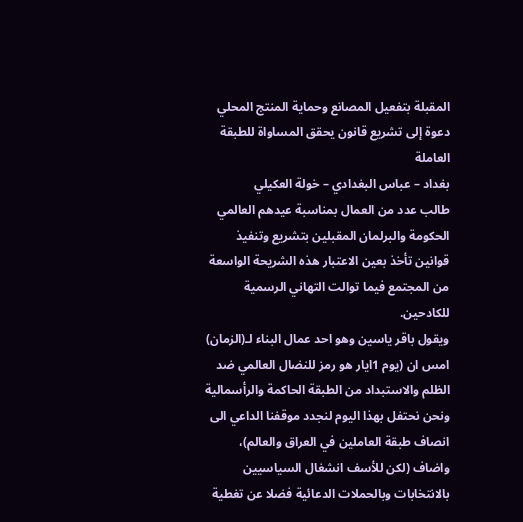المقبلة بتفعيل المصانع وحماية المنتج المحلي
دعوة إلى تشريع قانون يحقق المساواة للطبقة العاملة
بغداد – عباس البغدادي – خولة العكيلي
طالب عدد من العمال بمناسبة عيدهم العالمي الحكومة والبرلمان المقبلين بتشريع وتنفيذ قوانين تأخذ بعين الاعتبار هذه الشريحة الواسعة من المجتمع فيما توالت التهاني الرسمية للكادحين.
ويقول باقر ياسين وهو احد عمال البناء لـ(الزمان) امس ان (يوم 1ايار هو رمز للنضال العالمي ضد الظلم والاستبداد من الطبقة الحاكمة والرأسمالية ونحن نحتفل بهذا اليوم لنجدد موقفنا الداعي الى انصاف طبقة العاملين في العراق والعالم)، واضاف (لكن للأسف انشغال السياسيين بالانتخابات وبالحملات الدعائية فضلا عن تغطية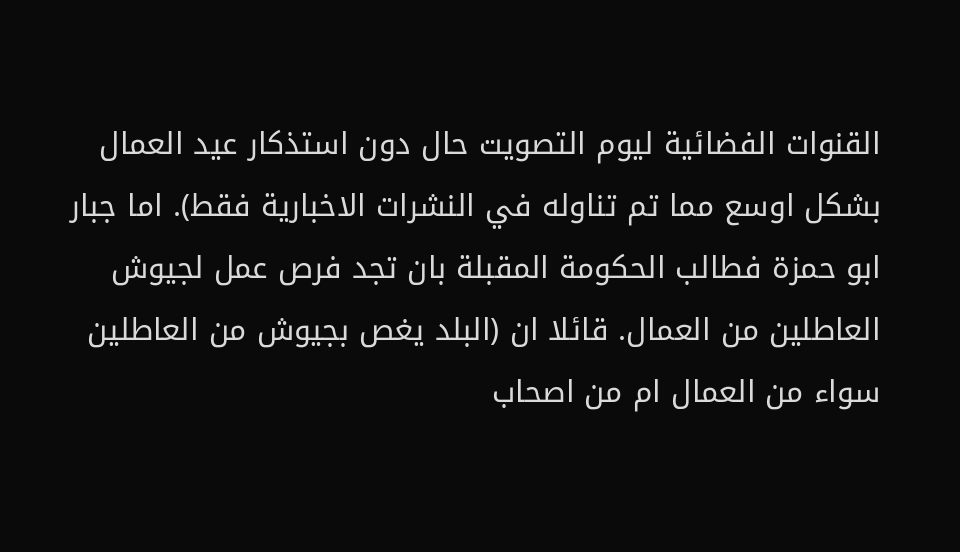القنوات الفضائية ليوم التصويت حال دون استذكار عيد العمال بشكل اوسع مما تم تناوله في النشرات الاخبارية فقط). اما جبار ابو حمزة فطالب الحكومة المقبلة بان تجد فرص عمل لجيوش العاطلين من العمال. قائلا ان (البلد يغص بجيوش من العاطلين سواء من العمال ام من اصحاب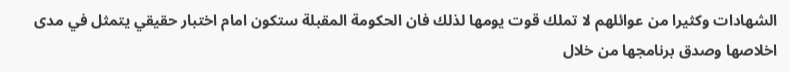الشهادات وكثيرا من عوائلهم لا تملك قوت يومها لذلك فان الحكومة المقبلة ستكون امام اختبار حقيقي يتمثل في مدى اخلاصها وصدق برنامجها من خلال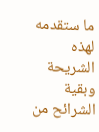ما ستقدمه لهذه الشريحة وبقية الشرائح من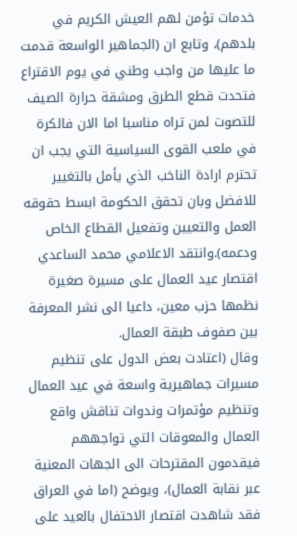خدمات تؤمن لهم العيش الكريم في بلدهم)، وتابع ان (الجماهير الواسعة قدمت ما عليها من واجب وطني في يوم الاقتراع فتحدت قطع الطرق ومشقة حرارة الصيف للتصوت لمن تراه مناسبا اما الان فالكرة في ملعب القوى السياسية التي يجب ان تحترم ارادة الناخب الذي يأمل بالتغيير للافضل وبان تحقق الحكومة ابسط حقوقه العمل والتعيين وتفعيل القطاع الخاص ودعمه).وانتقد الاعلامي محمد الساعدي اقتصار عيد العمال على مسيرة صغيرة نظمها حزب معين، داعيا الى نشر المعرفة بين صفوف طبقة العمال.
وقال (اعتادت بعض الدول على تنظيم مسيرات جماهيرية واسعة في عيد العمال وتنظيم مؤتمرات وندوات تناقش واقع العمال والمعوقات التي تواجههم فيقدمون المقترحات الى الجهات المعنية عبر نقابة العمال)، ويوضح (اما في العراق فقد شاهدت اقتصار الاحتفال بالعيد على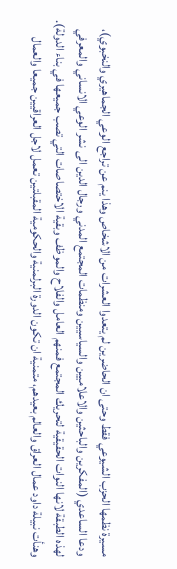مسيرة نظمها الحزب الشيوعي فقط وحتى ان الحاضرين لم يتعدوا العشرات من الاشخاص وهذا ينم عن تراجع الوعي الجماهيري والنخبوي)، ودعا الساعدي (المفكرين والباحثين والاعلاميين والسياسيين ومنظمات المجتمع المدني ورجال الدين الى نشر الوعي الانساني والمعرفي لهذه الطبقة لانها النوات الحقيقية لتحريك المجتمع فمنهم العامل والفلاح والموظف وبقية الاختصاصات التي تصب جميعها في بناء الدولة).
وهنأت نبيلة داود عمال العراق والعالم بعيدهم، متمنية ان تكون الدورة البرلمنية والحكومية المقبلتين تعمل لاجل العراقيين جميعا والعمال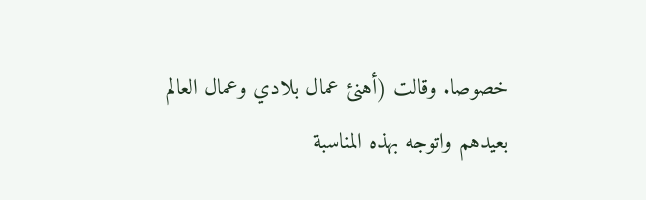خصوصا. وقالت (أهنئ عمال بلادي وعمال العالم بعيدهم واتوجه بهذه المناسبة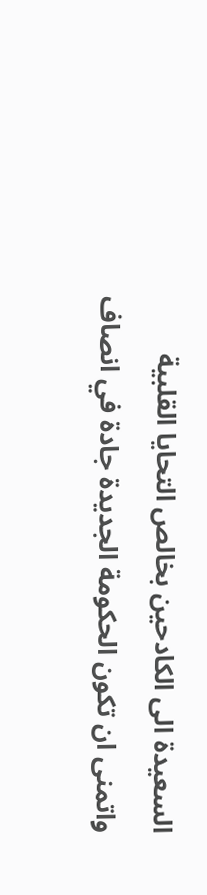السعيدة الى الكادحين بخالص التحايا القلبية واتمنى ان تكون الحكومة الجديدة جادة في انصاف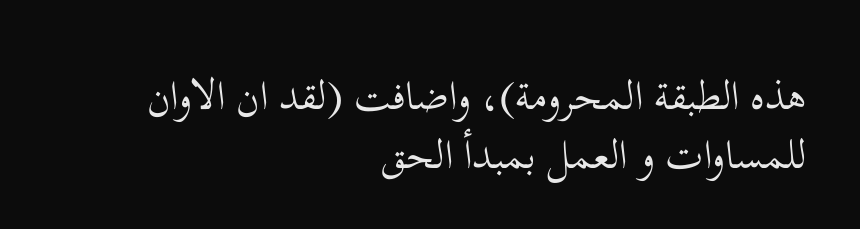هذه الطبقة المحرومة)، واضافت (لقد ان الاوان للمساوات و العمل بمبدأ الحق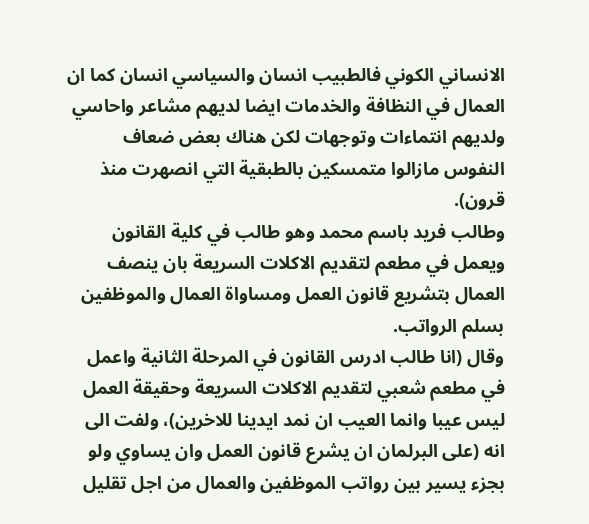الانساني الكوني فالطبيب انسان والسياسي انسان كما ان العمال في النظافة والخدمات ايضا لديهم مشاعر واحاسي ولديهم انتماءات وتوجهات لكن هناك بعض ضعاف النفوس مازالوا متمسكين بالطبقية التي انصهرت منذ قرون).
وطالب فريد باسم محمد وهو طالب في كلية القانون ويعمل في مطعم لتقديم الاكلات السريعة بان ينصف العمال بتشريع قانون العمل ومساواة العمال والموظفين بسلم الرواتب.
وقال (انا طالب ادرس القانون في المرحلة الثانية واعمل في مطعم شعبي لتقديم الاكلات السريعة وحقيقة العمل ليس عيبا وانما العيب ان نمد ايدينا للاخرين)، ولفت الى انه (على البرلمان ان يشرع قانون العمل وان يساوي ولو بجزء يسير بين رواتب الموظفين والعمال من اجل تقليل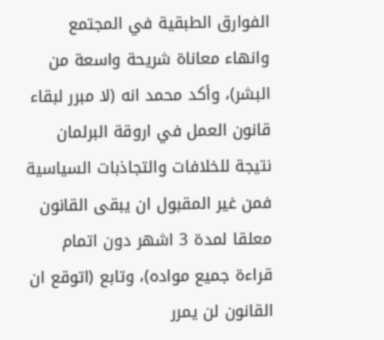الفوارق الطبقية في المجتمع وانهاء معاناة شريحة واسعة من البشر)، وأكد محمد انه (لا مبرر لبقاء قانون العمل في اروقة البرلمان نتيجة للخلافات والتجاذبات السياسية فمن غير المقبول ان يبقى القانون معلقا لمدة 3 اشهر دون اتمام قراءة جميع مواده)، وتابع (اتوقع ان القانون لن يمرر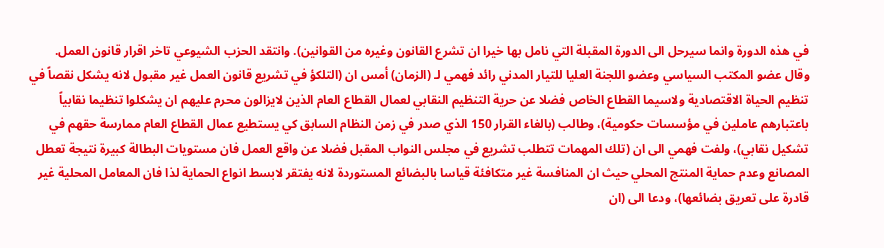في هذه الدورة وانما سيرحل الى الدورة المقبلة التي نامل بها خيرا ان تشرع القانون وغيره من القوانين). وانتقد الحزب الشيوعي تاخر اقرار قانون العمل.
وقال عضو المكتب السياسي وعضو اللجنة العليا للتيار المدني رائد فهمي لـ (الزمان) أمس ان (التلكؤ في تشريع قانون العمل غير مقبول لانه يشكل نقصاً في تنظيم الحياة الاقتصادية ولاسيما القطاع الخاص فضلا عن حرية التنظيم النقابي لعمال القطاع العام الذين لايزالون محرم عليهم ان يشكلوا تنظيما نقابياً باعتبارهم عاملين في مؤسسات حكومية)، وطالب (بالغاء القرار 150 الذي صدر في زمن النظام السابق كي يستطيع عمال القطاع العام ممارسة حقهم في تشكيل نقابي)، ولفت فهمي الى ان (تلك المهمات تتطلب تشريع في مجلس النواب المقبل فضلا عن واقع العمل فان مستويات البطالة كبيرة نتيجة تعطل المصانع وعدم حماية المنتج المحلي حيث ان المنافسة غير متكافئة قياسا بالبضائع المستوردة لانه يفتقر لابسط انواع الحماية لذا فان المعامل المحلية غير قادرة على تعريق بضائعها)، ودعا الى (ان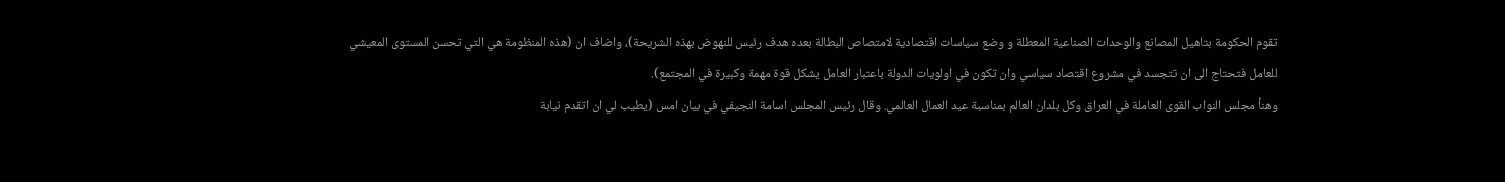تقوم الحكومة بتاهيل المصانع والوحدات الصناعية المعطلة و وضع سياسات اقتصادية لامتصاص البطالة بعده هدف رئيس للنهوض بهذه الشريحة)، واضاف ان (هذه المنظومة هي التي تحسن المستوى المعيشي للعامل فتحتاج الى ان تتجسد في مشروع اقتصاد سياسي وان تكون في اولويات الدولة باعتبار العامل يشكل قوة مهمة وكبيرة في المجتمع).
وهنأ مجلس النواب القوى العاملة في العراق وكل بلدان العالم بمناسبة عيد العمال العالمي. وقال رئيس المجلس اسامة النجيفي في بيان امس (يطيب لي ان اتقدم نيابة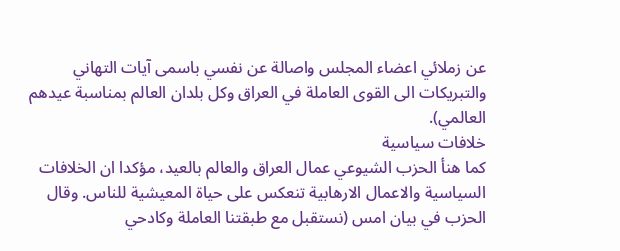عن زملائي اعضاء المجلس واصالة عن نفسي باسمى آيات التهاني والتبريكات الى القوى العاملة في العراق وكل بلدان العالم بمناسبة عيدهم العالمي).
خلافات سياسية
كما هنأ الحزب الشيوعي عمال العراق والعالم بالعيد، مؤكدا ان الخلافات السياسية والاعمال الارهابية تنعكس على حياة المعيشية للناس. وقال الحزب في بيان امس (نستقبل مع طبقتنا العاملة وكادحي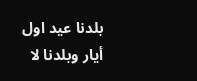بلدنا عيد اول أيار وبلدنا لا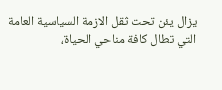يزال يئن تحت ثقل الازمة السياسية العامة التي تطال كافة مناحي الحياة،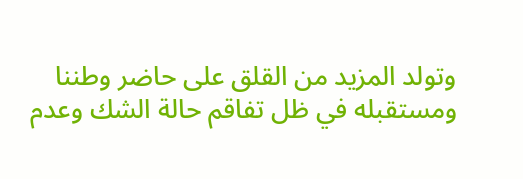وتولد المزيد من القلق على حاضر وطننا ومستقبله في ظل تفاقم حالة الشك وعدم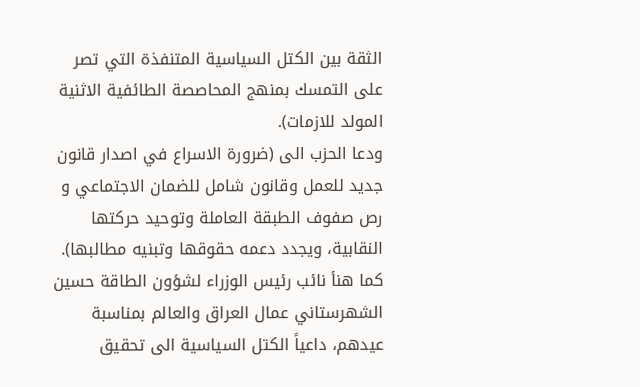الثقة بين الكتل السياسية المتنفذة التي تصر على التمسك بمنهج المحاصصة الطائفية الاثنية المولد للازمات).
ودعا الحزب الى (ضرورة الاسراع في اصدار قانون جديد للعمل وقانون شامل للضمان الاجتماعي و رص صفوف الطبقة العاملة وتوحيد حركتها النقابية، ويجدد دعمه حقوقها وتبنيه مطالبها). كما هنأ نائب رئيس الوزراء لشؤون الطاقة حسين الشهرستاني عمال العراق والعالم بمناسبة عيدهم، داعياً الكتل السياسية الى تحقيق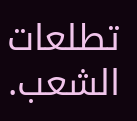تطلعات الشعب.